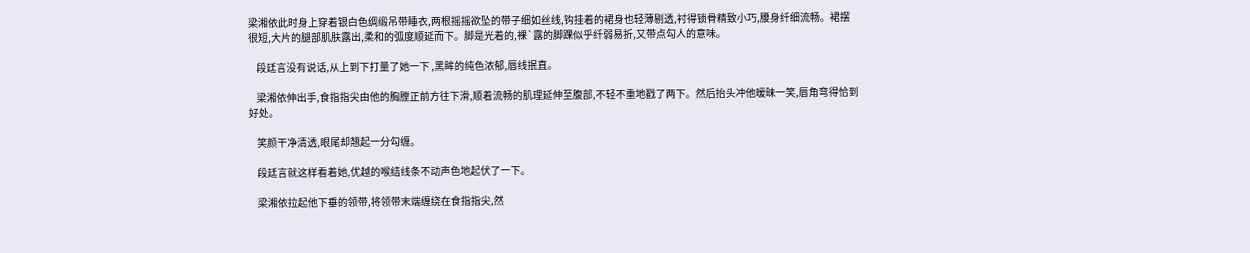梁湘依此时身上穿着银白色绸缎吊带睡衣,两根摇摇欲坠的带子细如丝线,钩挂着的裙身也轻薄剔透,衬得锁骨精致小巧,腰身纤细流畅。裙摆很短,大片的腿部肌肤露出,柔和的弧度顺延而下。脚是光着的,裸`露的脚踝似乎纤弱易折,又带点勾人的意味。

    段廷言没有说话,从上到下打量了她一下 ,黑眸的纯色浓郁,唇线抿直。

    梁湘依伸出手,食指指尖由他的胸膛正前方往下滑,顺着流畅的肌理延伸至腹部,不轻不重地戳了两下。然后抬头冲他暧昧一笑,唇角弯得恰到好处。

    笑颜干净清透,眼尾却翘起一分勾缠。

    段廷言就这样看着她,优越的喉结线条不动声色地起伏了一下。

    梁湘依拉起他下垂的领带,将领带末端缠绕在食指指尖,然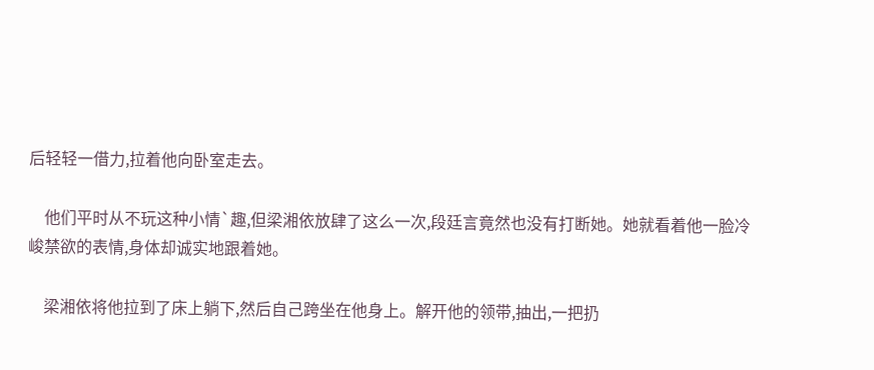后轻轻一借力,拉着他向卧室走去。

    他们平时从不玩这种小情`趣,但梁湘依放肆了这么一次,段廷言竟然也没有打断她。她就看着他一脸冷峻禁欲的表情,身体却诚实地跟着她。

    梁湘依将他拉到了床上躺下,然后自己跨坐在他身上。解开他的领带,抽出,一把扔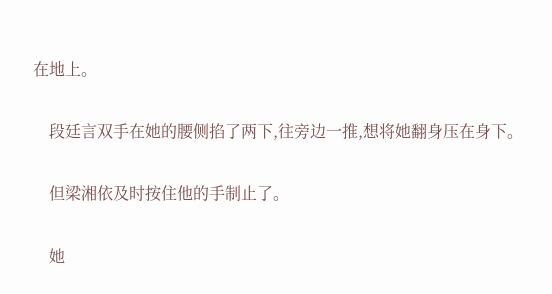在地上。

    段廷言双手在她的腰侧掐了两下,往旁边一推,想将她翻身压在身下。

    但梁湘依及时按住他的手制止了。

    她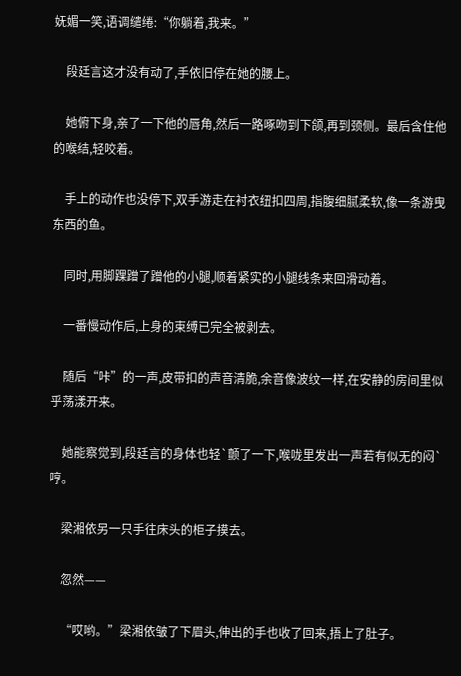妩媚一笑,语调缱绻:“你躺着,我来。”

    段廷言这才没有动了,手依旧停在她的腰上。

    她俯下身,亲了一下他的唇角,然后一路啄吻到下颌,再到颈侧。最后含住他的喉结,轻咬着。

    手上的动作也没停下,双手游走在衬衣纽扣四周,指腹细腻柔软,像一条游曳东西的鱼。

    同时,用脚踝蹭了蹭他的小腿,顺着紧实的小腿线条来回滑动着。

    一番慢动作后,上身的束缚已完全被剥去。

    随后“咔”的一声,皮带扣的声音清脆,余音像波纹一样,在安静的房间里似乎荡漾开来。

    她能察觉到,段廷言的身体也轻`颤了一下,喉咙里发出一声若有似无的闷`哼。

    梁湘依另一只手往床头的柜子摸去。

    忽然——

    “哎哟。”梁湘依皱了下眉头,伸出的手也收了回来,捂上了肚子。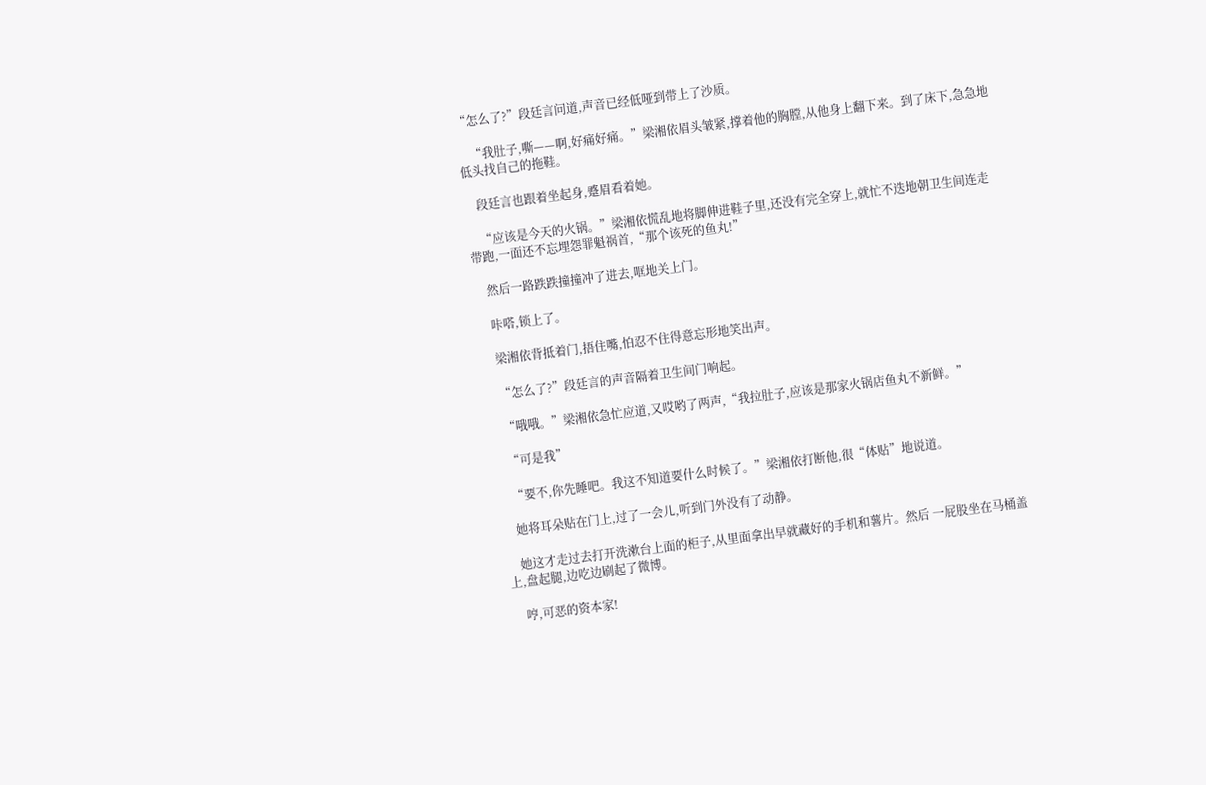“怎么了?”段廷言问道,声音已经低哑到带上了沙质。

    “我肚子,嘶——啊,好痛好痛。”梁湘依眉头皱紧,撑着他的胸膛,从他身上翻下来。到了床下,急急地低头找自己的拖鞋。

    段廷言也跟着坐起身,蹙眉看着她。

    “应该是今天的火锅。”梁湘依慌乱地将脚伸进鞋子里,还没有完全穿上,就忙不迭地朝卫生间连走带跑,一面还不忘埋怨罪魁祸首,“那个该死的鱼丸!”

    然后一路跌跌撞撞冲了进去,哐地关上门。

    咔嗒,锁上了。

    梁湘依背抵着门,捂住嘴,怕忍不住得意忘形地笑出声。

    “怎么了?”段廷言的声音隔着卫生间门响起。

    “哦哦。”梁湘依急忙应道,又哎哟了两声,“我拉肚子,应该是那家火锅店鱼丸不新鲜。”

    “可是我”

    “要不,你先睡吧。我这不知道要什么时候了。”梁湘依打断他,很“体贴”地说道。

    她将耳朵贴在门上,过了一会儿,听到门外没有了动静。

    她这才走过去打开洗漱台上面的柜子,从里面拿出早就藏好的手机和薯片。然后 一屁股坐在马桶盖上,盘起腿,边吃边刷起了微博。

    哼,可恶的资本家!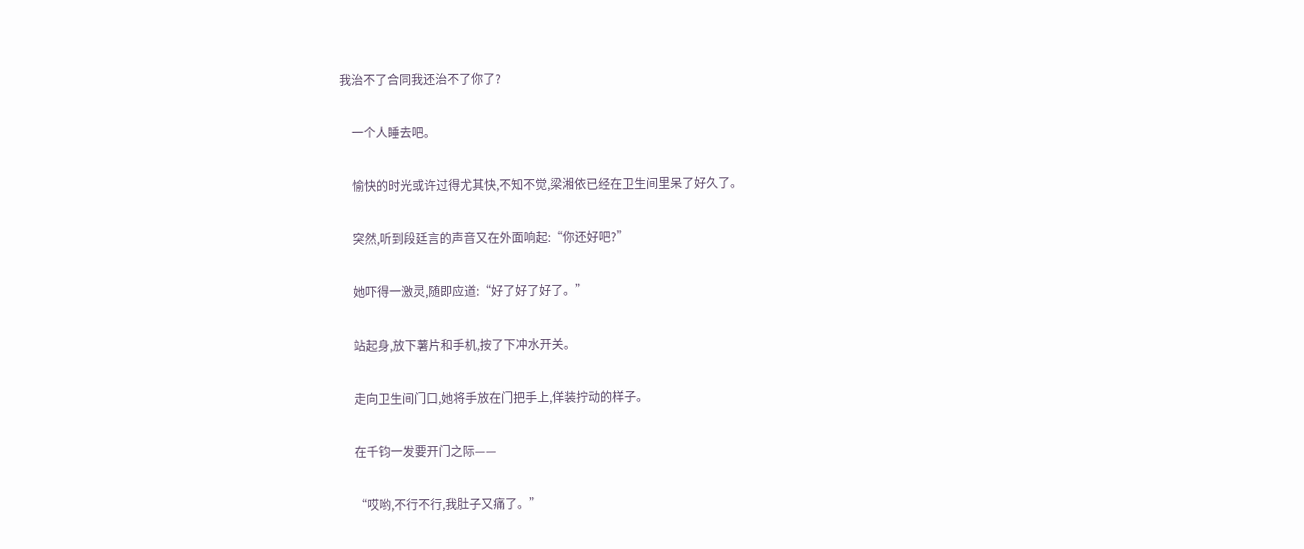我治不了合同我还治不了你了?

    一个人睡去吧。

    愉快的时光或许过得尤其快,不知不觉,梁湘依已经在卫生间里呆了好久了。

    突然,听到段廷言的声音又在外面响起:“你还好吧?”

    她吓得一激灵,随即应道:“好了好了好了。”

    站起身,放下薯片和手机,按了下冲水开关。

    走向卫生间门口,她将手放在门把手上,佯装拧动的样子。

    在千钧一发要开门之际——

    “哎哟,不行不行,我肚子又痛了。”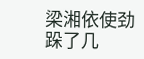梁湘依使劲跺了几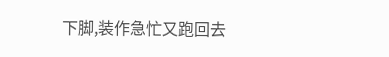下脚,装作急忙又跑回去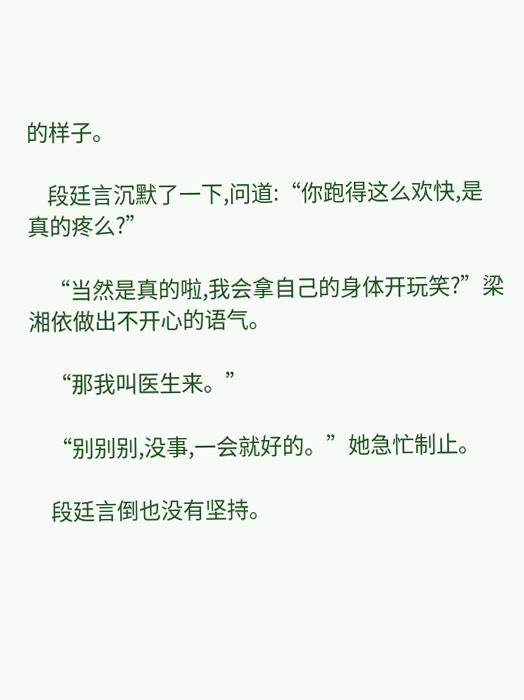的样子。

    段廷言沉默了一下,问道:“你跑得这么欢快,是真的疼么?”

    “当然是真的啦,我会拿自己的身体开玩笑?”梁湘依做出不开心的语气。

    “那我叫医生来。”

    “别别别,没事,一会就好的。”她急忙制止。

    段廷言倒也没有坚持。